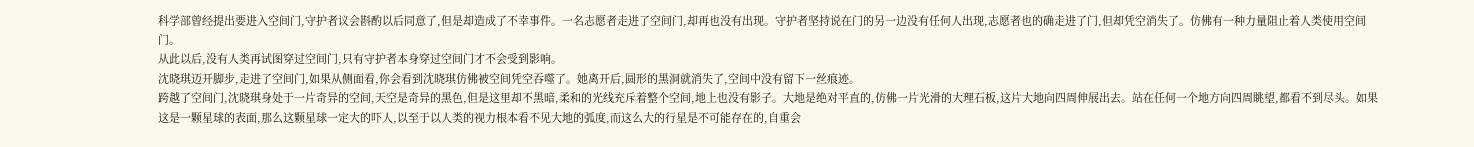科学部曾经提出要进入空间门,守护者议会斟酌以后同意了,但是却造成了不幸事件。一名志愿者走进了空间门,却再也没有出现。守护者坚持说在门的另一边没有任何人出现,志愿者也的确走进了门,但却凭空消失了。仿佛有一种力量阻止着人类使用空间门。
从此以后,没有人类再试图穿过空间门,只有守护者本身穿过空间门才不会受到影响。
沈晓琪迈开脚步,走进了空间门,如果从侧面看,你会看到沈晓琪仿佛被空间凭空吞噬了。她离开后,圆形的黑洞就消失了,空间中没有留下一丝痕迹。
跨越了空间门,沈晓琪身处于一片奇异的空间,天空是奇异的黑色,但是这里却不黑暗,柔和的光线充斥着整个空间,地上也没有影子。大地是绝对平直的,仿佛一片光滑的大理石板,这片大地向四周伸展出去。站在任何一个地方向四周眺望,都看不到尽头。如果这是一颗星球的表面,那么这颗星球一定大的吓人,以至于以人类的视力根本看不见大地的弧度,而这么大的行星是不可能存在的,自重会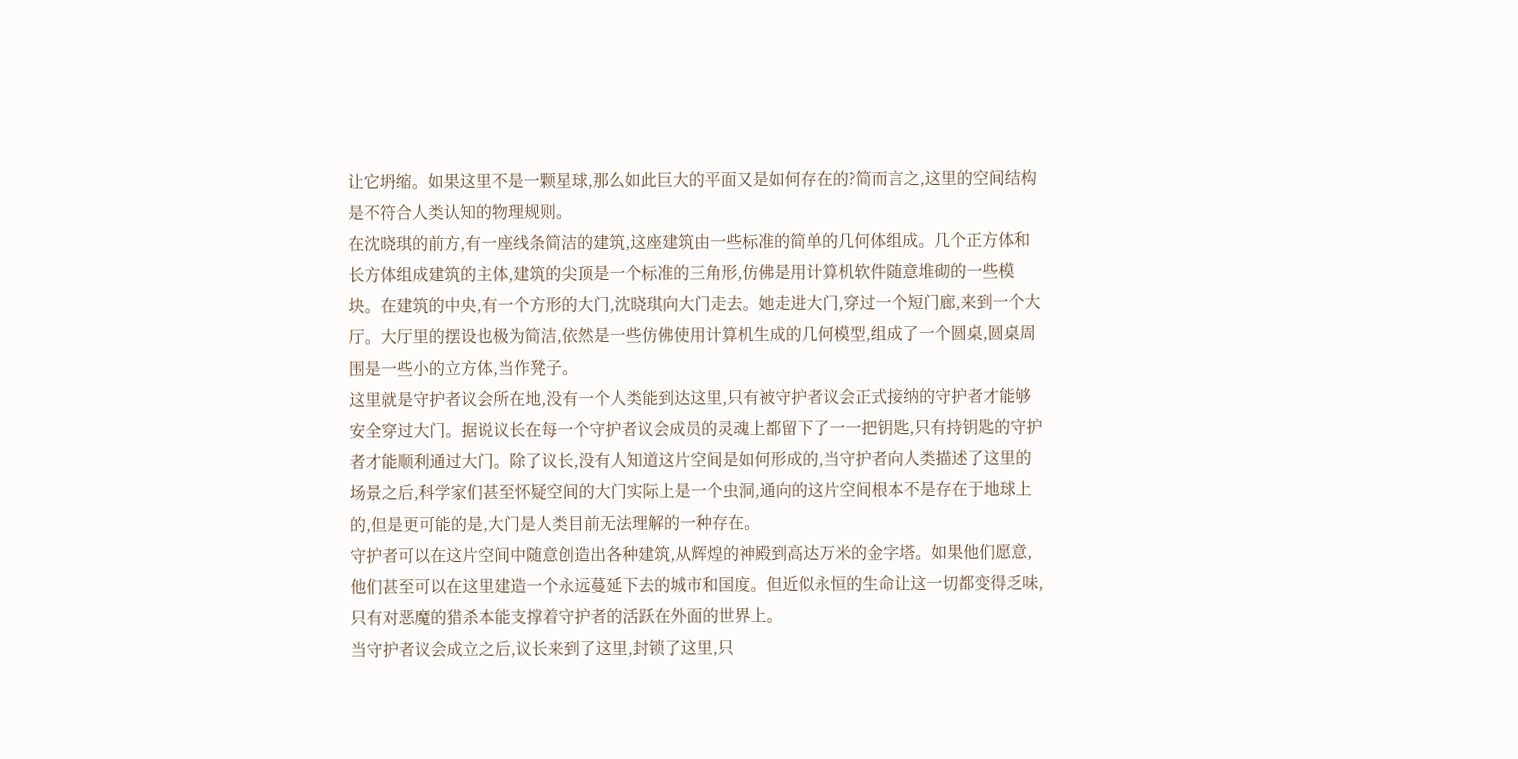让它坍缩。如果这里不是一颗星球,那么如此巨大的平面又是如何存在的?简而言之,这里的空间结构是不符合人类认知的物理规则。
在沈晓琪的前方,有一座线条简洁的建筑,这座建筑由一些标准的简单的几何体组成。几个正方体和长方体组成建筑的主体,建筑的尖顶是一个标准的三角形,仿佛是用计算机软件随意堆砌的一些模块。在建筑的中央,有一个方形的大门,沈晓琪向大门走去。她走进大门,穿过一个短门廊,来到一个大厅。大厅里的摆设也极为简洁,依然是一些仿佛使用计算机生成的几何模型,组成了一个圆桌,圆桌周围是一些小的立方体,当作凳子。
这里就是守护者议会所在地,没有一个人类能到达这里,只有被守护者议会正式接纳的守护者才能够安全穿过大门。据说议长在每一个守护者议会成员的灵魂上都留下了一一把钥匙,只有持钥匙的守护者才能顺利通过大门。除了议长,没有人知道这片空间是如何形成的,当守护者向人类描述了这里的场景之后,科学家们甚至怀疑空间的大门实际上是一个虫洞,通向的这片空间根本不是存在于地球上的,但是更可能的是,大门是人类目前无法理解的一种存在。
守护者可以在这片空间中随意创造出各种建筑,从辉煌的神殿到高达万米的金字塔。如果他们愿意,他们甚至可以在这里建造一个永远蔓延下去的城市和国度。但近似永恒的生命让这一切都变得乏味,只有对恶魔的猎杀本能支撑着守护者的活跃在外面的世界上。
当守护者议会成立之后,议长来到了这里,封锁了这里,只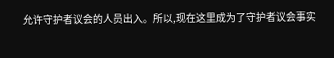允许守护者议会的人员出入。所以,现在这里成为了守护者议会事实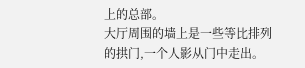上的总部。
大厅周围的墙上是一些等比排列的拱门,一个人影从门中走出。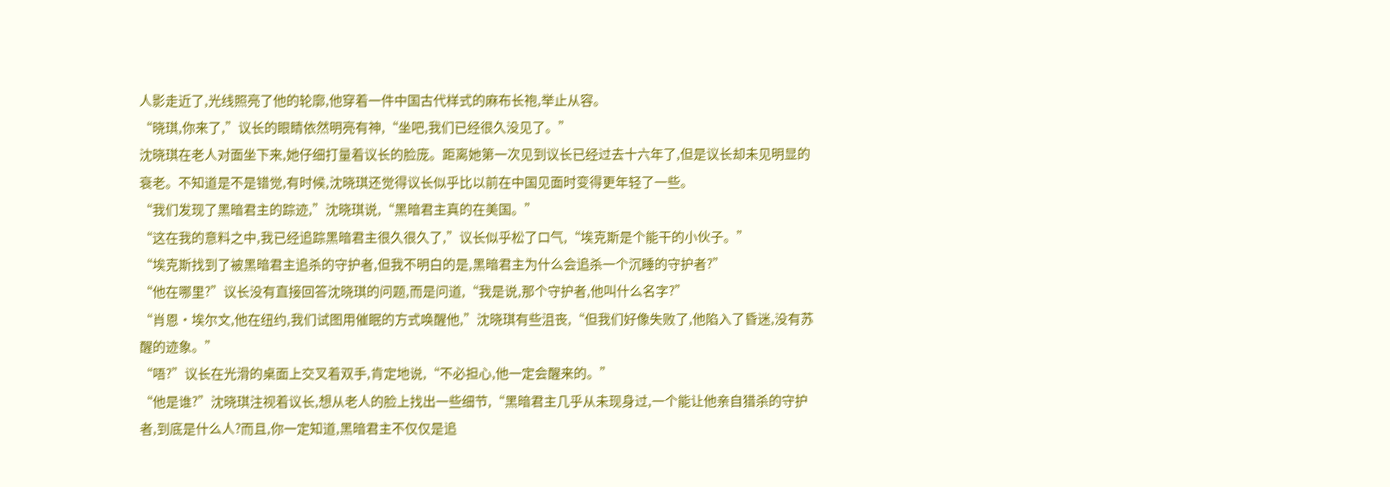人影走近了,光线照亮了他的轮廓,他穿着一件中国古代样式的麻布长袍,举止从容。
“晓琪,你来了,”议长的眼睛依然明亮有神,“坐吧,我们已经很久没见了。”
沈晓琪在老人对面坐下来,她仔细打量着议长的脸庞。距离她第一次见到议长已经过去十六年了,但是议长却未见明显的衰老。不知道是不是错觉,有时候,沈晓琪还觉得议长似乎比以前在中国见面时变得更年轻了一些。
“我们发现了黑暗君主的踪迹,”沈晓琪说,“黑暗君主真的在美国。”
“这在我的意料之中,我已经追踪黑暗君主很久很久了,”议长似乎松了口气,“埃克斯是个能干的小伙子。”
“埃克斯找到了被黑暗君主追杀的守护者,但我不明白的是,黑暗君主为什么会追杀一个沉睡的守护者?”
“他在哪里?”议长没有直接回答沈晓琪的问题,而是问道,“我是说,那个守护者,他叫什么名字?”
“肖恩·埃尔文,他在纽约,我们试图用催眠的方式唤醒他,”沈晓琪有些沮丧,“但我们好像失败了,他陷入了昏迷,没有苏醒的迹象。”
“唔?”议长在光滑的桌面上交叉着双手,肯定地说,“不必担心,他一定会醒来的。”
“他是谁?”沈晓琪注视着议长,想从老人的脸上找出一些细节,“黑暗君主几乎从未现身过,一个能让他亲自猎杀的守护者,到底是什么人?而且,你一定知道,黑暗君主不仅仅是追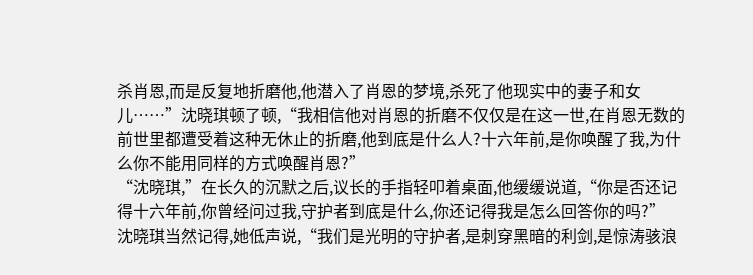杀肖恩,而是反复地折磨他,他潜入了肖恩的梦境,杀死了他现实中的妻子和女儿……”沈晓琪顿了顿,“我相信他对肖恩的折磨不仅仅是在这一世,在肖恩无数的前世里都遭受着这种无休止的折磨,他到底是什么人?十六年前,是你唤醒了我,为什么你不能用同样的方式唤醒肖恩?”
“沈晓琪,”在长久的沉默之后,议长的手指轻叩着桌面,他缓缓说道,“你是否还记得十六年前,你曾经问过我,守护者到底是什么,你还记得我是怎么回答你的吗?”
沈晓琪当然记得,她低声说,“我们是光明的守护者,是刺穿黑暗的利剑,是惊涛骇浪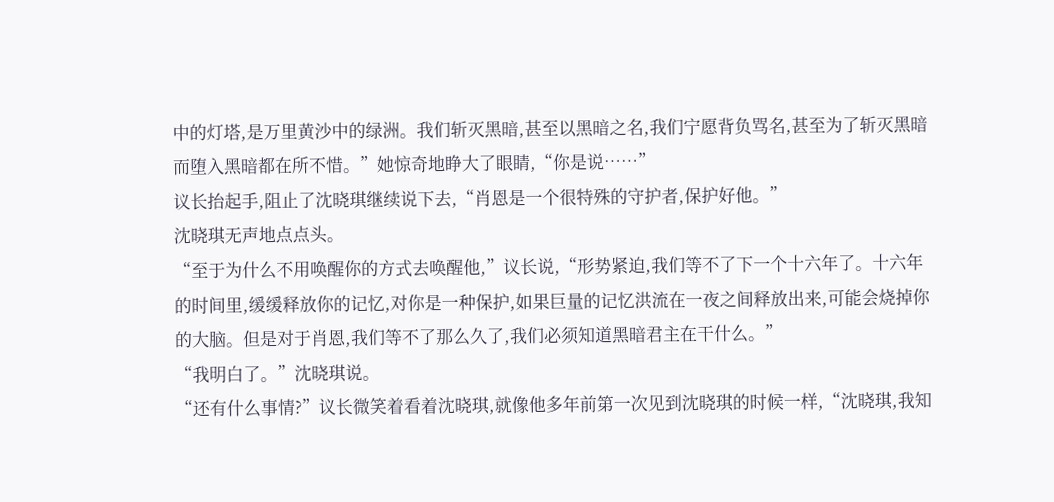中的灯塔,是万里黄沙中的绿洲。我们斩灭黑暗,甚至以黑暗之名,我们宁愿背负骂名,甚至为了斩灭黑暗而堕入黑暗都在所不惜。”她惊奇地睁大了眼睛,“你是说……”
议长抬起手,阻止了沈晓琪继续说下去,“肖恩是一个很特殊的守护者,保护好他。”
沈晓琪无声地点点头。
“至于为什么不用唤醒你的方式去唤醒他,”议长说,“形势紧迫,我们等不了下一个十六年了。十六年的时间里,缓缓释放你的记忆,对你是一种保护,如果巨量的记忆洪流在一夜之间释放出来,可能会烧掉你的大脑。但是对于肖恩,我们等不了那么久了,我们必须知道黑暗君主在干什么。”
“我明白了。”沈晓琪说。
“还有什么事情?”议长微笑着看着沈晓琪,就像他多年前第一次见到沈晓琪的时候一样,“沈晓琪,我知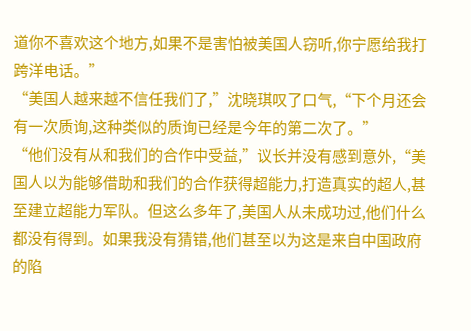道你不喜欢这个地方,如果不是害怕被美国人窃听,你宁愿给我打跨洋电话。”
“美国人越来越不信任我们了,”沈晓琪叹了口气,“下个月还会有一次质询,这种类似的质询已经是今年的第二次了。”
“他们没有从和我们的合作中受益,”议长并没有感到意外,“美国人以为能够借助和我们的合作获得超能力,打造真实的超人,甚至建立超能力军队。但这么多年了,美国人从未成功过,他们什么都没有得到。如果我没有猜错,他们甚至以为这是来自中国政府的陷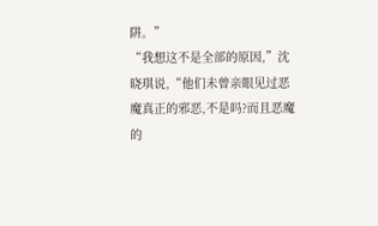阱。”
“我想这不是全部的原因,”沈晓琪说,“他们未曾亲眼见过恶魔真正的邪恶,不是吗?而且恶魔的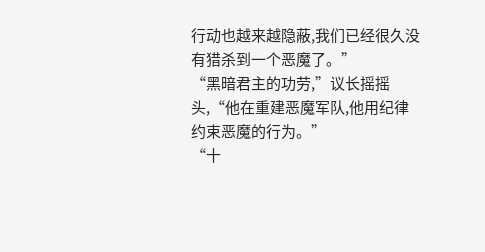行动也越来越隐蔽,我们已经很久没有猎杀到一个恶魔了。”
“黑暗君主的功劳,”议长摇摇头,“他在重建恶魔军队,他用纪律约束恶魔的行为。”
“十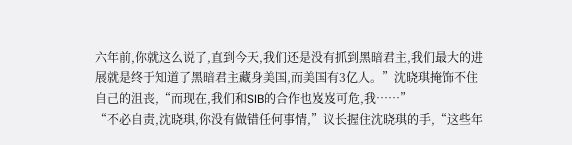六年前,你就这么说了,直到今天,我们还是没有抓到黑暗君主,我们最大的进展就是终于知道了黑暗君主藏身美国,而美国有3亿人。”沈晓琪掩饰不住自己的沮丧,“而现在,我们和SIB的合作也岌岌可危,我……”
“不必自责,沈晓琪,你没有做错任何事情,”议长握住沈晓琪的手,“这些年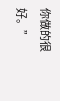你做的很好。”